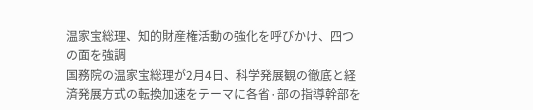温家宝総理、知的財産権活動の強化を呼びかけ、四つの面を強調
国務院の温家宝総理が2月4日、科学発展観の徹底と経済発展方式の転換加速をテーマに各省·部の指導幹部を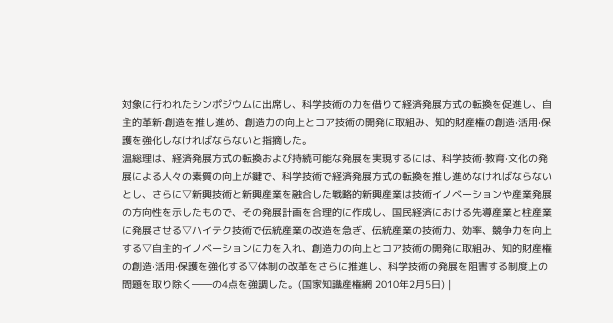対象に行われたシンポジウムに出席し、科学技術の力を借りて経済発展方式の転換を促進し、自主的革新·創造を推し進め、創造力の向上とコア技術の開発に取組み、知的財産権の創造·活用·保護を強化しなければならないと指摘した。
温総理は、経済発展方式の転換および持続可能な発展を実現するには、科学技術·教育·文化の発展による人々の素質の向上が鍵で、科学技術で経済発展方式の転換を推し進めなければならないとし、さらに▽新興技術と新興産業を融合した戦略的新興産業は技術イノベーションや産業発展の方向性を示したもので、その発展計画を合理的に作成し、国民経済における先導産業と柱産業に発展させる▽ハイテク技術で伝統産業の改造を急ぎ、伝統産業の技術力、効率、競争力を向上する▽自主的イノベーションに力を入れ、創造力の向上とコア技術の開発に取組み、知的財産権の創造·活用·保護を強化する▽体制の改革をさらに推進し、科学技術の発展を阻害する制度上の問題を取り除く――の4点を強調した。(国家知識産権網 2010年2月5日) |